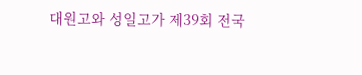대원고와 성일고가 제39회 전국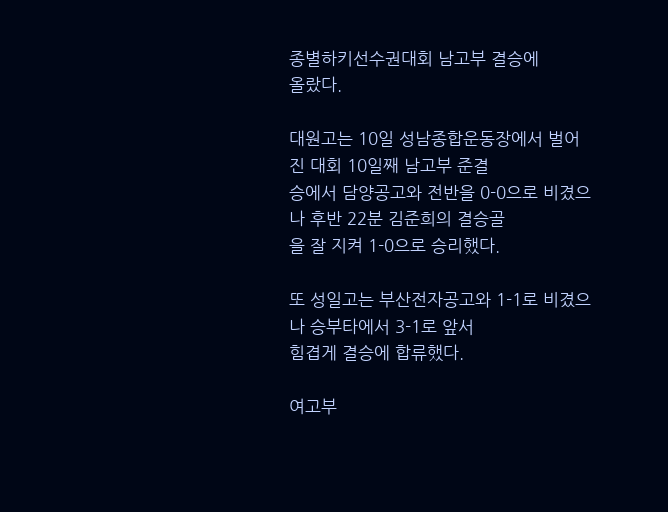종별하키선수권대회 남고부 결승에
올랐다.

대원고는 10일 성남종합운동장에서 벌어진 대회 10일째 남고부 준결
승에서 담양공고와 전반을 0-0으로 비겼으나 후반 22분 김준희의 결승골
을 잘 지켜 1-0으로 승리했다.

또 성일고는 부산전자공고와 1-1로 비겼으나 승부타에서 3-1로 앞서
힘겹게 결승에 합류했다.

여고부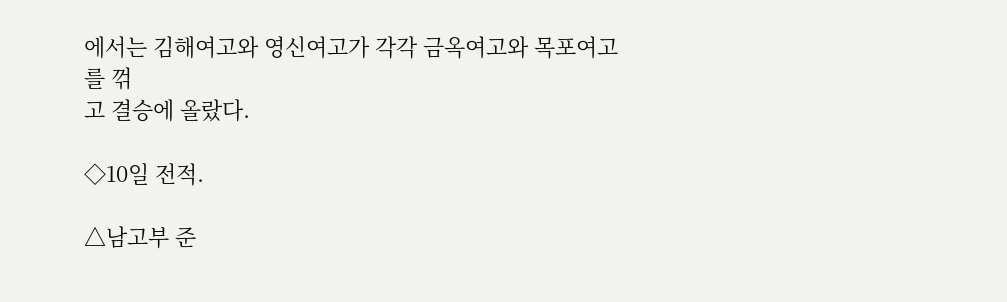에서는 김해여고와 영신여고가 각각 금옥여고와 목포여고를 꺾
고 결승에 올랐다.

◇10일 전적.

△남고부 준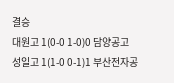결승
대원고 1(0-0 1-0)0 담양공고
성일고 1(1-0 0-1)1 부산전자공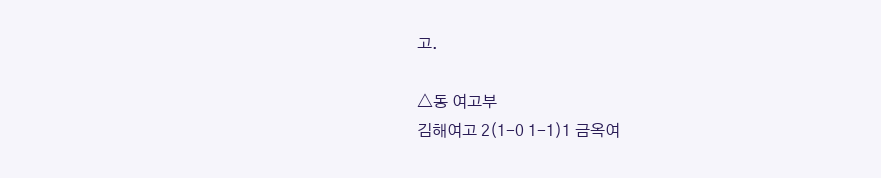고.

△동 여고부
김해여고 2(1-0 1-1)1 금옥여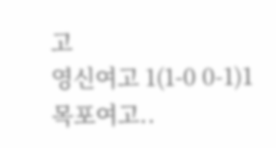고
영신여고 1(1-0 0-1)1 목포여고..